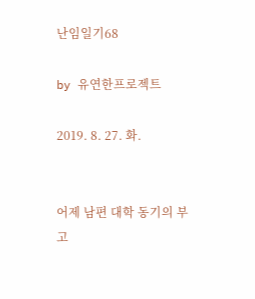난임일기68

by 유연한프로젝트

2019. 8. 27. 화.


어제 남편 대학 동기의 부고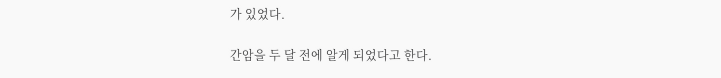가 있었다.

간암을 두 달 전에 알게 되었다고 한다.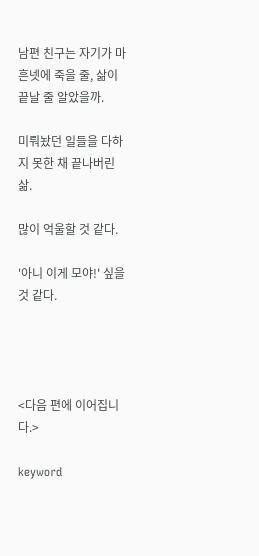남편 친구는 자기가 마흔넷에 죽을 줄, 삶이 끝날 줄 알았을까.

미뤄놨던 일들을 다하지 못한 채 끝나버린 삶.

많이 억울할 것 같다.

'아니 이게 모야!' 싶을 것 같다.




<다음 편에 이어집니다.>

keyword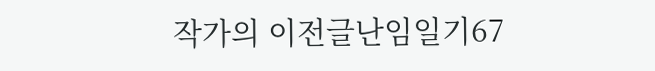작가의 이전글난임일기67